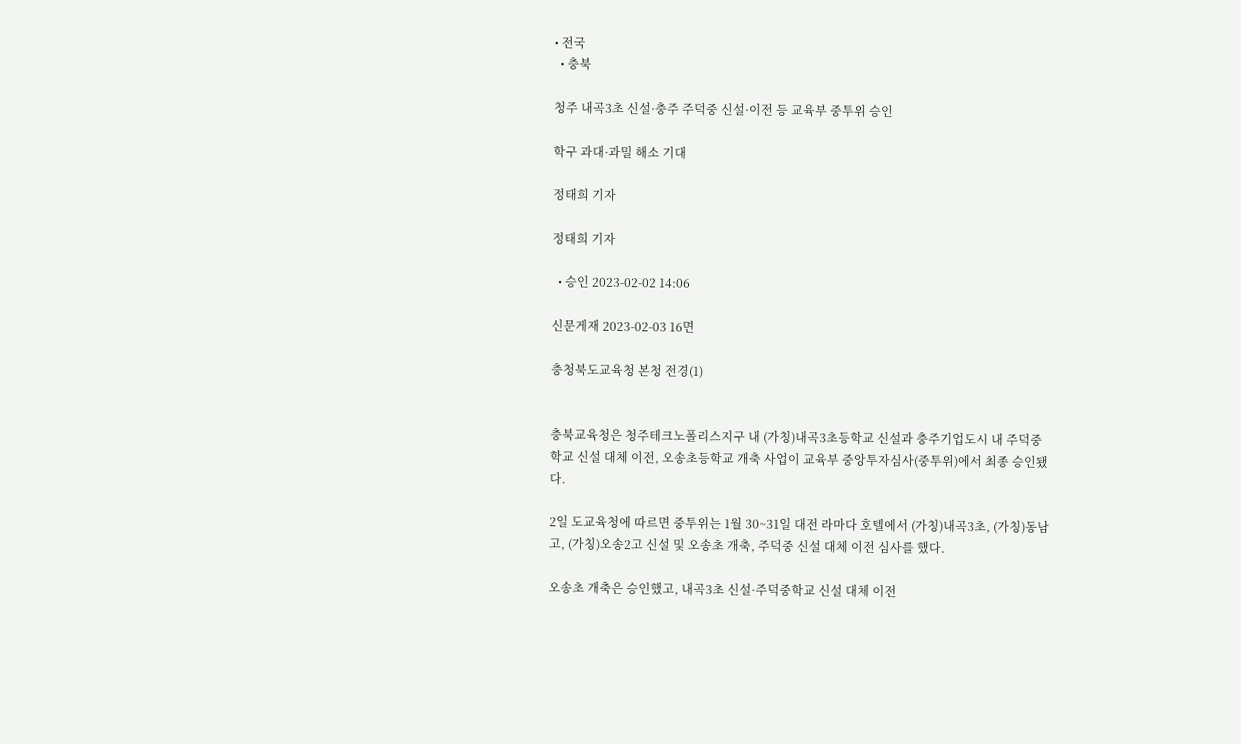• 전국
  • 충북

청주 내곡3초 신설·충주 주덕중 신설·이전 등 교육부 중투위 승인

학구 과대·과밀 해소 기대

정태희 기자

정태희 기자

  • 승인 2023-02-02 14:06

신문게재 2023-02-03 16면

충청북도교육청 본청 전경(1)


충북교육청은 청주테크노폴리스지구 내 (가칭)내곡3초등학교 신설과 충주기업도시 내 주덕중학교 신설 대체 이전, 오송초등학교 개축 사업이 교육부 중앙투자심사(중투위)에서 최종 승인됐다.

2일 도교육청에 따르면 중투위는 1월 30~31일 대전 라마다 호텔에서 (가칭)내곡3초, (가칭)동남고, (가칭)오송2고 신설 및 오송초 개축, 주덕중 신설 대체 이전 심사를 했다.

오송초 개축은 승인했고, 내곡3초 신설·주덕중학교 신설 대체 이전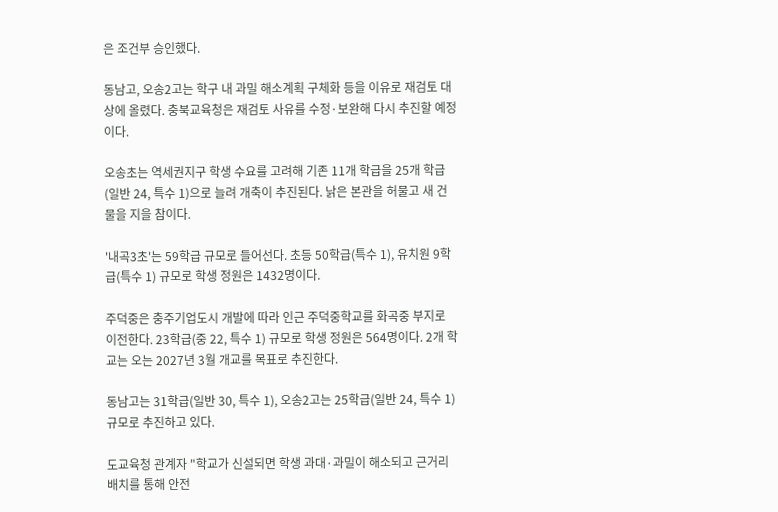은 조건부 승인했다.

동남고, 오송2고는 학구 내 과밀 해소계획 구체화 등을 이유로 재검토 대상에 올렸다. 충북교육청은 재검토 사유를 수정·보완해 다시 추진할 예정이다.

오송초는 역세권지구 학생 수요를 고려해 기존 11개 학급을 25개 학급(일반 24, 특수 1)으로 늘려 개축이 추진된다. 낡은 본관을 허물고 새 건물을 지을 참이다.

'내곡3초'는 59학급 규모로 들어선다. 초등 50학급(특수 1), 유치원 9학급(특수 1) 규모로 학생 정원은 1432명이다.

주덕중은 충주기업도시 개발에 따라 인근 주덕중학교를 화곡중 부지로 이전한다. 23학급(중 22, 특수 1) 규모로 학생 정원은 564명이다. 2개 학교는 오는 2027년 3월 개교를 목표로 추진한다.

동남고는 31학급(일반 30, 특수 1), 오송2고는 25학급(일반 24, 특수 1) 규모로 추진하고 있다.

도교육청 관계자 "학교가 신설되면 학생 과대·과밀이 해소되고 근거리 배치를 통해 안전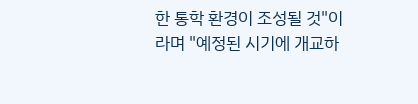한 통학 환경이 조성될 것"이라며 "예정된 시기에 개교하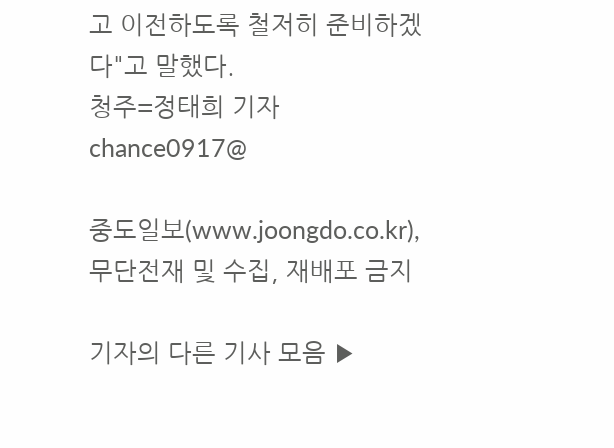고 이전하도록 철저히 준비하겠다"고 말했다.
청주=정태희 기자 chance0917@

중도일보(www.joongdo.co.kr), 무단전재 및 수집, 재배포 금지

기자의 다른 기사 모음 ▶